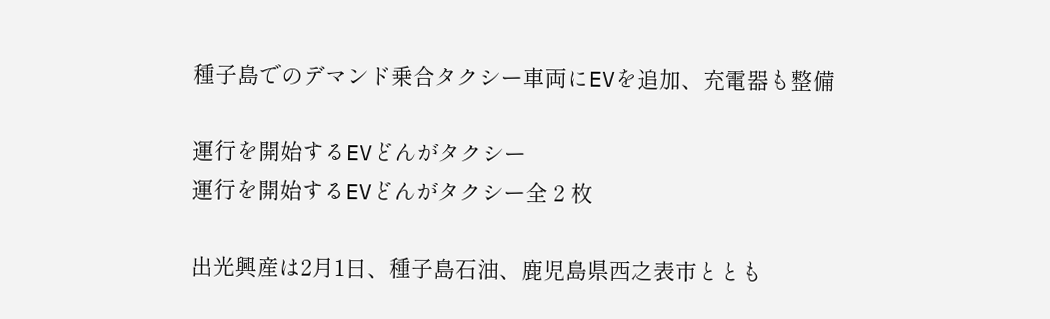種子島でのデマンド乗合タクシー車両にEVを追加、充電器も整備

運行を開始するEVどんがタクシー
運行を開始するEVどんがタクシー全 2 枚

出光興産は2月1日、種子島石油、鹿児島県西之表市ととも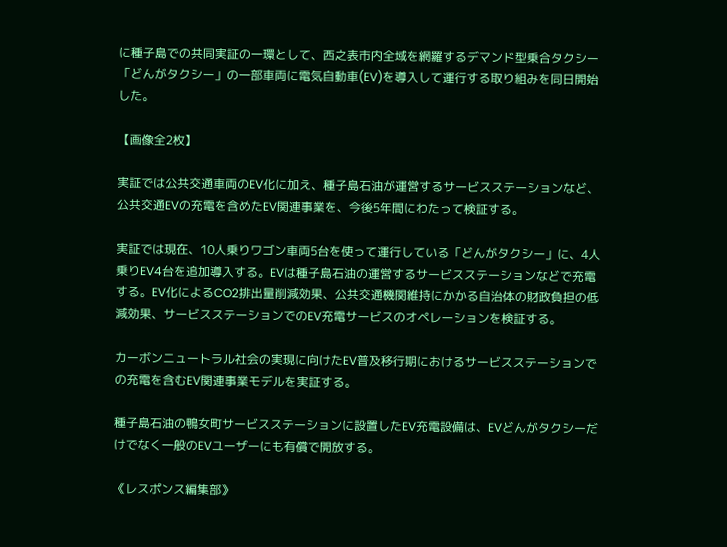に種子島での共同実証の一環として、西之表市内全域を網羅するデマンド型乗合タクシー「どんがタクシー」の一部車両に電気自動車(EV)を導入して運行する取り組みを同日開始した。

【画像全2枚】

実証では公共交通車両のEV化に加え、種子島石油が運営するサービスステーションなど、公共交通EVの充電を含めたEV関連事業を、今後5年間にわたって検証する。

実証では現在、10人乗りワゴン車両5台を使って運行している「どんがタクシー」に、4人乗りEV4台を追加導入する。EVは種子島石油の運営するサービスステーションなどで充電する。EV化によるCO2排出量削減効果、公共交通機関維持にかかる自治体の財政負担の低減効果、サービスステーションでのEV充電サービスのオペレーションを検証する。

カーボンニュートラル社会の実現に向けたEV普及移行期におけるサービスステーションでの充電を含むEV関連事業モデルを実証する。

種子島石油の鴨女町サービスステーションに設置したEV充電設備は、EVどんがタクシーだけでなく一般のEVユーザーにも有償で開放する。

《レスポンス編集部》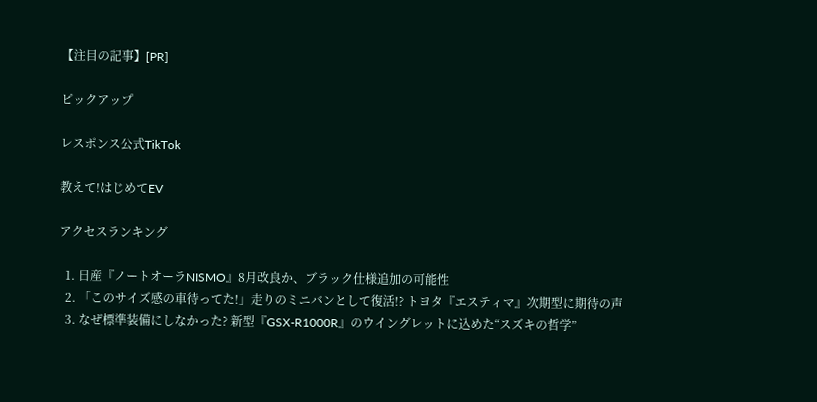【注目の記事】[PR]

ピックアップ

レスポンス公式TikTok

教えて!はじめてEV

アクセスランキング

  1. 日産『ノートオーラNISMO』8月改良か、ブラック仕様追加の可能性
  2. 「このサイズ感の車待ってた!」走りのミニバンとして復活!? トヨタ『エスティマ』次期型に期待の声
  3. なぜ標準装備にしなかった? 新型『GSX-R1000R』のウイングレットに込めた“スズキの哲学”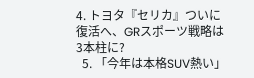4. トヨタ『セリカ』ついに復活へ、GRスポーツ戦略は3本柱に?
  5. 「今年は本格SUV熱い」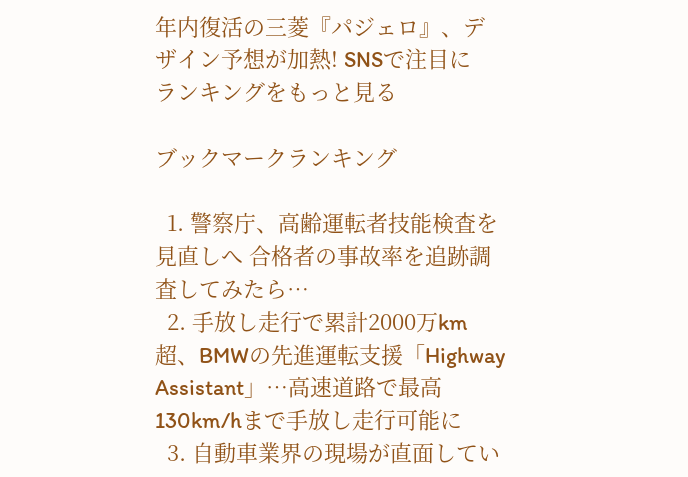年内復活の三菱『パジェロ』、デザイン予想が加熱! SNSで注目に
ランキングをもっと見る

ブックマークランキング

  1. 警察庁、高齢運転者技能検査を見直しへ 合格者の事故率を追跡調査してみたら…
  2. 手放し走行で累計2000万km超、BMWの先進運転支援「Highway Assistant」…高速道路で最高130km/hまで手放し走行可能に
  3. 自動車業界の現場が直面してい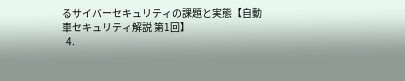るサイバーセキュリティの課題と実態【自動車セキュリティ解説 第1回】
  4.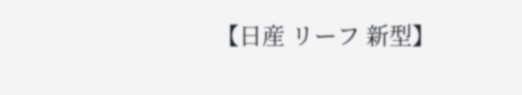【日産 リーフ 新型】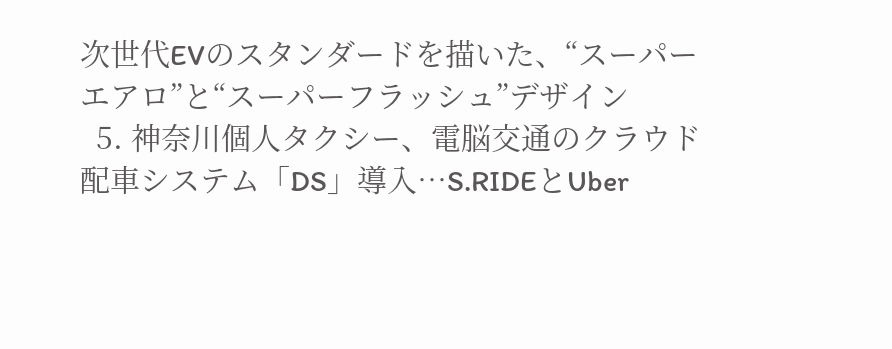次世代EVのスタンダードを描いた、“スーパーエアロ”と“スーパーフラッシュ”デザイン
  5. 神奈川個人タクシー、電脳交通のクラウド配車システム「DS」導入…S.RIDEとUber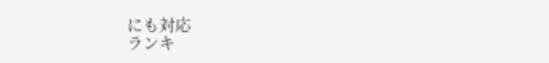にも対応
ランキ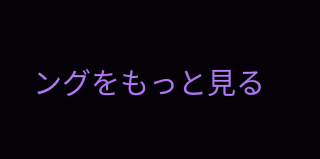ングをもっと見る